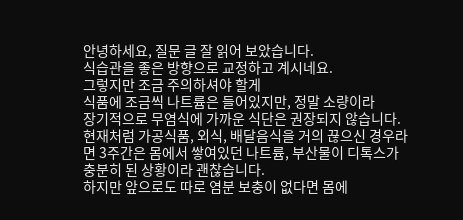안녕하세요, 질문 글 잘 읽어 보았습니다.
식습관을 좋은 방향으로 교정하고 계시네요.
그렇지만 조금 주의하셔야 할게
식품에 조금씩 나트륨은 들어있지만, 정말 소량이라
장기적으로 무염식에 가까운 식단은 권장되지 않습니다.
현재처럼 가공식품, 외식, 배달음식을 거의 끊으신 경우라면 3주간은 몸에서 쌓여있던 나트륨, 부산물이 디톡스가 충분히 된 상황이라 괜찮습니다.
하지만 앞으로도 따로 염분 보충이 없다면 몸에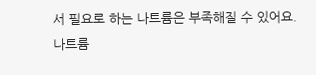서 필요로 하는 나트륨은 부족해질 수 있어요.
나트륨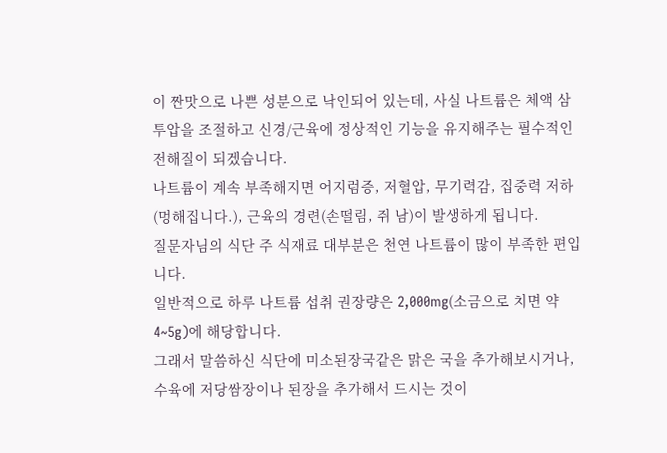이 짠맛으로 나쁜 성분으로 낙인되어 있는데, 사실 나트륨은 체액 삼투압을 조절하고 신경/근육에 정상적인 기능을 유지해주는 필수적인 전해질이 되겠습니다.
나트륨이 계속 부족해지면 어지럼증, 저혈압, 무기력감, 집중력 저하(멍해집니다.), 근육의 경련(손떨림, 쥐 남)이 발생하게 됩니다.
질문자님의 식단 주 식재료 대부분은 천연 나트륨이 많이 부족한 편입니다.
일반적으로 하루 나트륨 섭취 권장량은 2,000mg(소금으로 치면 약 4~5g)에 해당합니다.
그래서 말씀하신 식단에 미소된장국같은 맑은 국을 추가해보시거나, 수육에 저당쌈장이나 된장을 추가해서 드시는 것이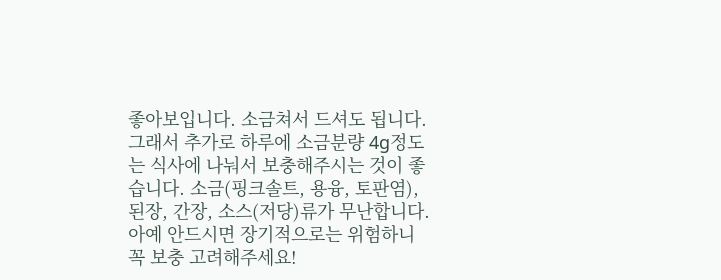좋아보입니다. 소금쳐서 드셔도 됩니다.
그래서 추가로 하루에 소금분량 4g정도는 식사에 나눠서 보충해주시는 것이 좋습니다. 소금(핑크솔트, 용융, 토판염), 된장, 간장, 소스(저당)류가 무난합니다.
아예 안드시면 장기적으로는 위험하니 꼭 보충 고려해주세요!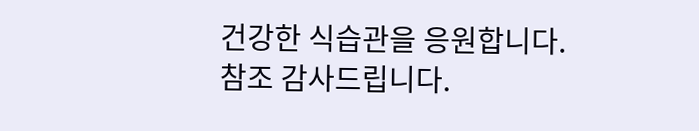건강한 식습관을 응원합니다. 참조 감사드립니다.